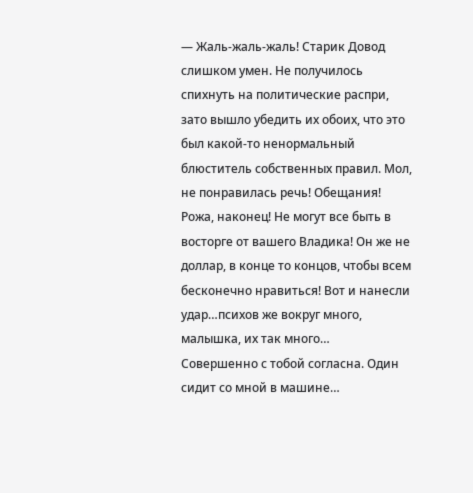— Жаль-жаль-жаль! Старик Довод слишком умен. Не получилось спихнуть на политические распри, зато вышло убедить их обоих, что это был какой-то ненормальный блюститель собственных правил. Мол, не понравилась речь! Обещания! Рожа, наконец! Не могут все быть в восторге от вашего Владика! Он же не доллар, в конце то концов, чтобы всем бесконечно нравиться! Вот и нанесли удар…психов же вокруг много, малышка, их так много…
Совершенно с тобой согласна. Один сидит со мной в машине…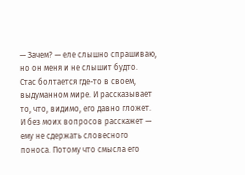— Зачем? — еле слышно спрашиваю, но он меня и не слышит будто.
Стас болтается где-то в своем, выдуманном мире. И рассказывает то, что, видимо, его давно гложет. И без моих вопросов расскажет — ему не сдержать словесного поноса. Потому что смысла его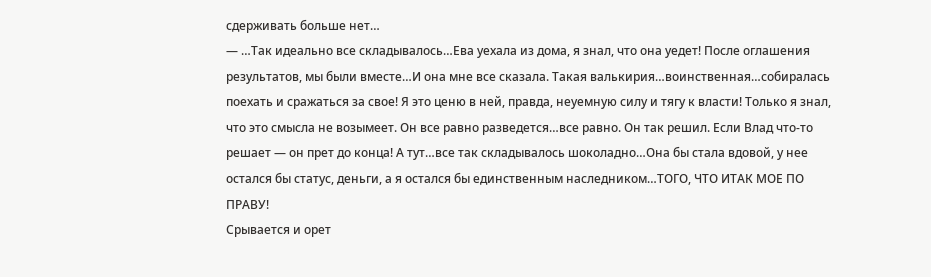сдерживать больше нет…
— …Так идеально все складывалось…Ева уехала из дома, я знал, что она уедет! После оглашения результатов, мы были вместе…И она мне все сказала. Такая валькирия…воинственная…собиралась поехать и сражаться за свое! Я это ценю в ней, правда, неуемную силу и тягу к власти! Только я знал, что это смысла не возымеет. Он все равно разведется…все равно. Он так решил. Если Влад что-то решает — он прет до конца! А тут…все так складывалось шоколадно…Она бы стала вдовой, у нее остался бы статус, деньги, а я остался бы единственным наследником…ТОГО, ЧТО ИТАК МОЕ ПО ПРАВУ!
Срывается и орет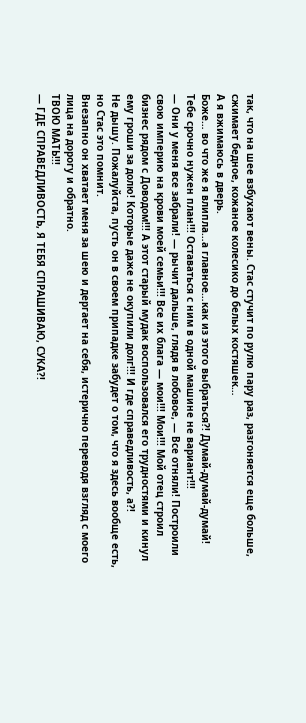так, что на шее взбухают вены. Стас стучит по рулю пару раз, разгоняется еще больше, сжимает бедное, кожаное колесико до белых костяшек…
А я вжимаюсь в дверь.
Боже… во что же я влипла…а главное…как из этого выбраться?! Думай-думай-думай! Тебе срочно нужен план!!! Оставаться с ним в одной машине не вариант!!!
— Они у меня все забрали! — рычит дальше, глядя в лобовое, — Все отняли! Построили свою империю на крови моей семьи!!! Все их блага — мои!!! Мои!!! Мой отец строил бизнес рядом с Доводом!!! А этот старый мудак воспользовался его трудностями и кинул ему гроши за долю! Которые даже не окупили долг!!! И где справедливость, а?!
Не дышу. Пожалуйста, пусть он в своем припадке забудет о том, что я здесь вообще есть, но Стас это помнит.
Внезапно он хватает меня за шею и дергает на себя, истерично переводя взгляд с моего лица на дорогу и обратно.
ТВОЮ МАТЬ!!!
— ГДЕ СПРАВЕДЛИВОСТЬ, Я ТЕБЯ СПРАШИВАЮ, СУКА?!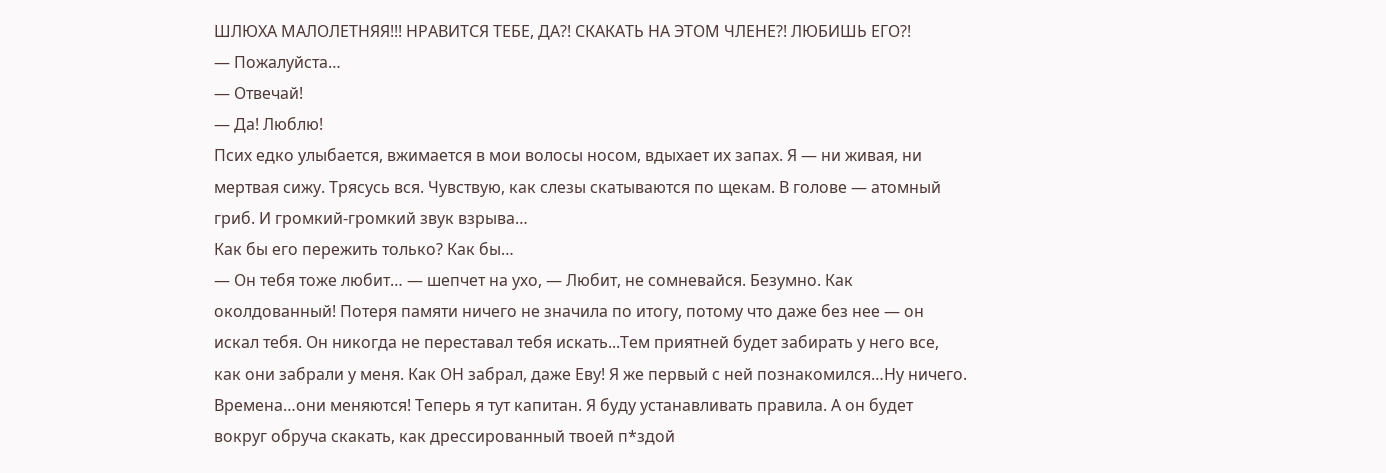ШЛЮХА МАЛОЛЕТНЯЯ!!! НРАВИТСЯ ТЕБЕ, ДА?! СКАКАТЬ НА ЭТОМ ЧЛЕНЕ?! ЛЮБИШЬ ЕГО?!
— Пожалуйста…
— Отвечай!
— Да! Люблю!
Псих едко улыбается, вжимается в мои волосы носом, вдыхает их запах. Я — ни живая, ни мертвая сижу. Трясусь вся. Чувствую, как слезы скатываются по щекам. В голове — атомный гриб. И громкий-громкий звук взрыва…
Как бы его пережить только? Как бы…
— Он тебя тоже любит… — шепчет на ухо, — Любит, не сомневайся. Безумно. Как околдованный! Потеря памяти ничего не значила по итогу, потому что даже без нее — он искал тебя. Он никогда не переставал тебя искать...Тем приятней будет забирать у него все, как они забрали у меня. Как ОН забрал, даже Еву! Я же первый с ней познакомился…Ну ничего. Времена…они меняются! Теперь я тут капитан. Я буду устанавливать правила. А он будет вокруг обруча скакать, как дрессированный твоей п*здой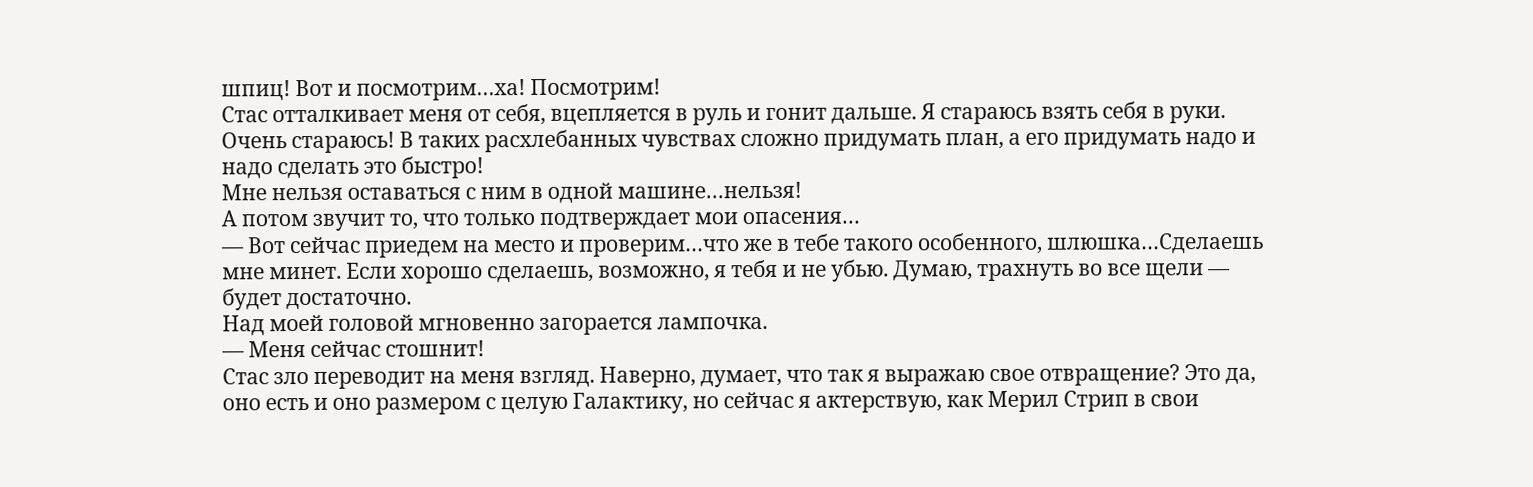шпиц! Вот и посмотрим…ха! Посмотрим!
Стас отталкивает меня от себя, вцепляется в руль и гонит дальше. Я стараюсь взять себя в руки. Очень стараюсь! В таких расхлебанных чувствах сложно придумать план, а его придумать надо и надо сделать это быстро!
Мне нельзя оставаться с ним в одной машине…нельзя!
А потом звучит то, что только подтверждает мои опасения…
— Вот сейчас приедем на место и проверим…что же в тебе такого особенного, шлюшка…Сделаешь мне минет. Если хорошо сделаешь, возможно, я тебя и не убью. Думаю, трахнуть во все щели — будет достаточно.
Над моей головой мгновенно загорается лампочка.
— Меня сейчас стошнит!
Стас зло переводит на меня взгляд. Наверно, думает, что так я выражаю свое отвращение? Это да, оно есть и оно размером с целую Галактику, но сейчас я актерствую, как Мерил Стрип в свои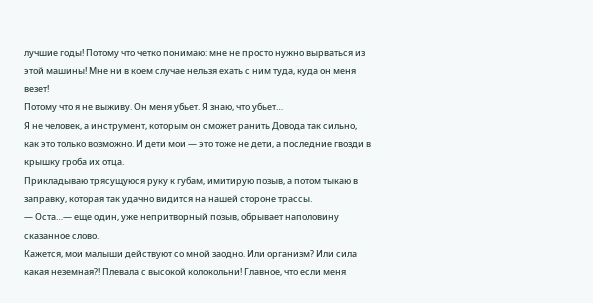лучшие годы! Потому что четко понимаю: мне не просто нужно вырваться из этой машины! Мне ни в коем случае нельзя ехать с ним туда, куда он меня везет!
Потому что я не выживу. Он меня убьет. Я знаю, что убьет…
Я не человек, а инструмент, которым он сможет ранить Довода так сильно, как это только возможно. И дети мои — это тоже не дети, а последние гвозди в крышку гроба их отца.
Прикладываю трясущуюся руку к губам, имитирую позыв, а потом тыкаю в заправку, которая так удачно видится на нашей стороне трассы.
— Оста…— еще один, уже непритворный позыв, обрывает наполовину сказанное слово.
Кажется, мои малыши действуют со мной заодно. Или организм? Или сила какая неземная?! Плевала с высокой колокольни! Главное, что если меня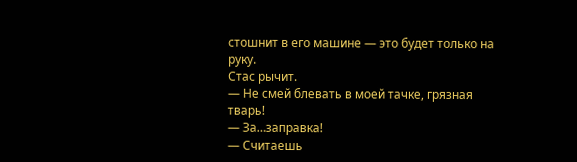стошнит в его машине — это будет только на руку.
Стас рычит.
— Не смей блевать в моей тачке, грязная тварь!
— За…заправка!
— Считаешь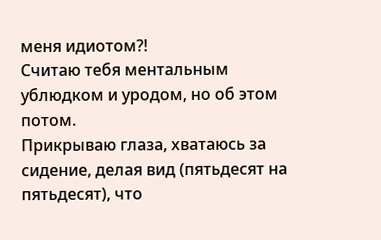меня идиотом?!
Считаю тебя ментальным ублюдком и уродом, но об этом потом.
Прикрываю глаза, хватаюсь за сидение, делая вид (пятьдесят на пятьдесят), что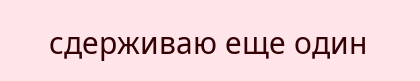сдерживаю еще один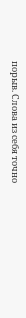порыв. Слова из себя точно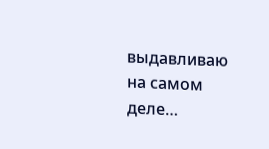выдавливаю на самом деле…